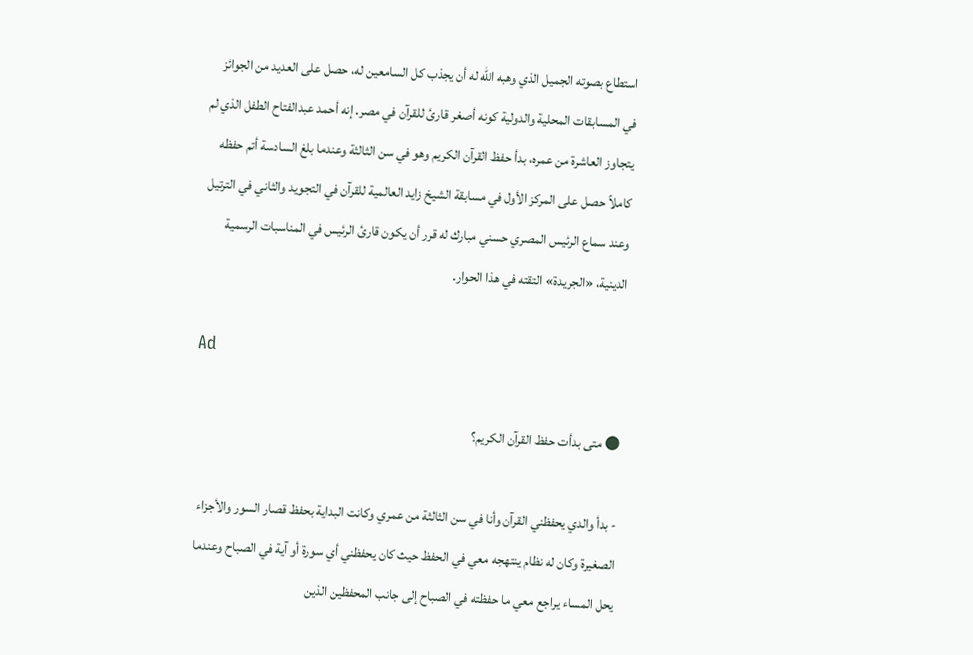استطاع بصوته الجميل الذي وهبه الله له أن يجذب كل السامعين له، حصل على العديد من الجوائز في المسابقات المحلية والدولية كونه أصغر قارئ للقرآن في مصر. إنه أحمد عبدالفتاح الطفل الذي لم يتجاوز العاشرة من عمره، بدأ حفظ القرآن الكريم وهو في سن الثالثة وعندما بلغ السادسة أتم حفظه كاملاً حصل على المركز الأول في مسابقة الشيخ زايد العالمية للقرآن في التجويد والثاني في الترتيل وعند سماع الرئيس المصري حسني مبارك له قرر أن يكون قارئ الرئيس في المناسبات الرسمية الدينية، «الجريدة» التقته في هذا الحوار.

Ad

● متى بدأت حفظ القرآن الكريم؟

- بدأ والدي يحفظني القرآن وأنا في سن الثالثة من عمري وكانت البداية بحفظ قصار السور والأجزاء الصغيرة وكان له نظام ينتهجه معي في الحفظ حيث كان يحفظني أي سورة أو آية في الصباح وعندما يحل المساء يراجع معي ما حفظته في الصباح إلى جانب المحفظين الذين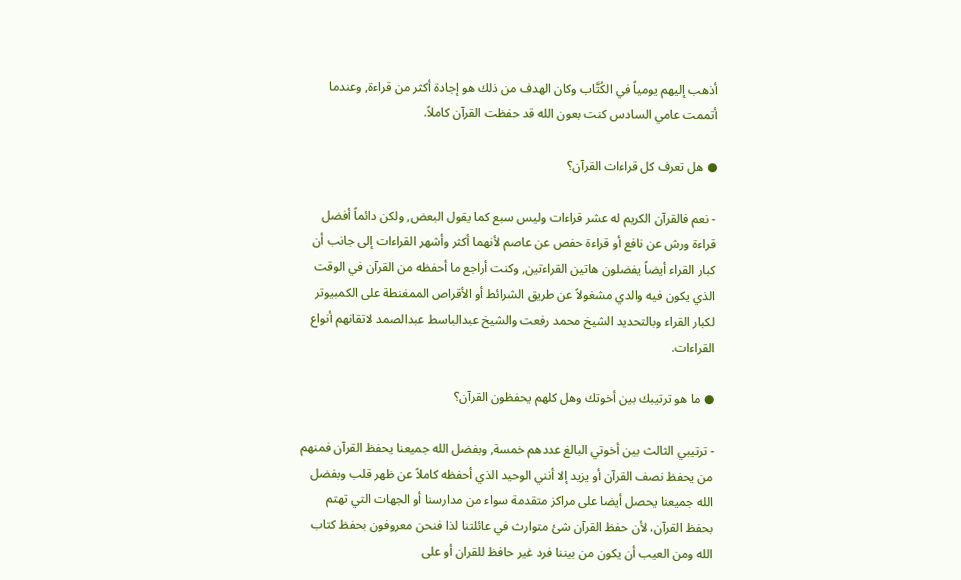أذهب إليهم يومياً في الكُتَّاب وكان الهدف من ذلك هو إجادة أكثر من قراءة, وعندما أتممت عامي السادس كنت بعون الله قد حفظت القرآن كاملاً.

● هل تعرف كل قراءات القرآن؟

- نعم فالقرآن الكريم له عشر قراءات وليس سبع كما يقول البعض, ولكن دائماً أفضل قراءة ورش عن نافع أو قراءة حفص عن عاصم لأنهما أكثر وأشهر القراءات إلى جانب أن كبار القراء أيضاً يفضلون هاتين القراءتين, وكنت أراجع ما أحفظه من القرآن في الوقت الذي يكون فيه والدي مشغولاً عن طريق الشرائط أو الأقراص الممغنطة على الكمبيوتر لكبار القراء وبالتحديد الشيخ محمد رفعت والشيخ عبدالباسط عبدالصمد لاتقانهم أنواع القراءات.

● ما هو ترتيبك بين أخوتك وهل كلهم يحفظون القرآن؟

- ترتيبي الثالث بين أخوتي البالغ عددهم خمسة, وبفضل الله جميعنا يحفظ القرآن فمنهم من يحفظ نصف القرآن أو يزيد إلا أنني الوحيد الذي أحفظه كاملاً عن ظهر قلب وبفضل الله جميعنا يحصل أيضا على مراكز متقدمة سواء من مدارسنا أو الجهات التي تهتم بحفظ القرآن، لأن حفظ القرآن شئ متوارث في عائلتنا لذا فنحن معروفون بحفظ كتاب الله ومن العيب أن يكون من بيننا فرد غير حافظ للقران أو على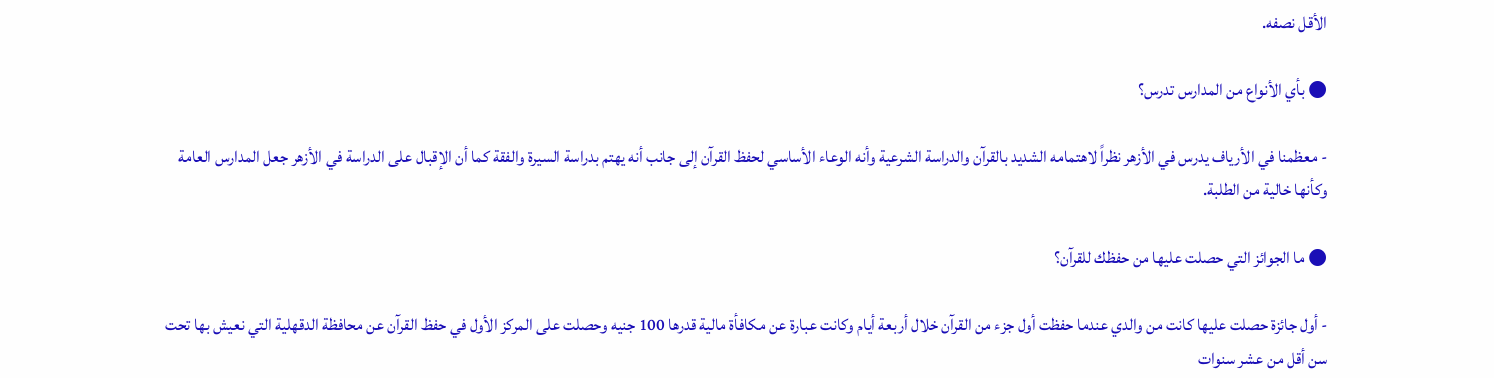الأقل نصفه.

● بأي الأنواع من المدارس تدرس؟

- معظمنا في الأرياف يدرس في الأزهر نظراً لاهتمامه الشديد بالقرآن والدراسة الشرعية وأنه الوعاء الأساسي لحفظ القرآن إلى جانب أنه يهتم بدراسة السيرة والفقة كما أن الإقبال على الدراسة في الأزهر جعل المدارس العامة وكأنها خالية من الطلبة.

● ما الجوائز التي حصلت عليها من حفظك للقرآن؟

- أول جائزة حصلت عليها كانت من والدي عندما حفظت أول جزء من القرآن خلال أربعة أيام وكانت عبارة عن مكافأة مالية قدرها 100 جنيه وحصلت على المركز الأول في حفظ القرآن عن محافظة الدقهلية التي نعيش بها تحت سن أقل من عشر سنوات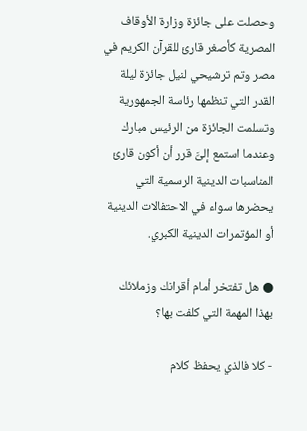وحصلت على جائزة وزارة الأوقاف المصرية كأصغر قارئ للقرآن الكريم في مصر وتم ترشيحي لنيل جائزة ليلة القدر التي تنظمها رئاسة الجمهورية وتسلمت الجائزة من الرئيس مبارك وعندما استمع إلىَّ قرر أن أكون قارئ المناسبات الدينية الرسمية التي يحضرها سواء في الاحتفالات الدينية أو المؤتمرات الدينية الكبري.

● هل تفتخر أمام أقرانك وزملائك بهذا المهمة التي كلفت بها؟

- كلا فالذي يحفظ كلام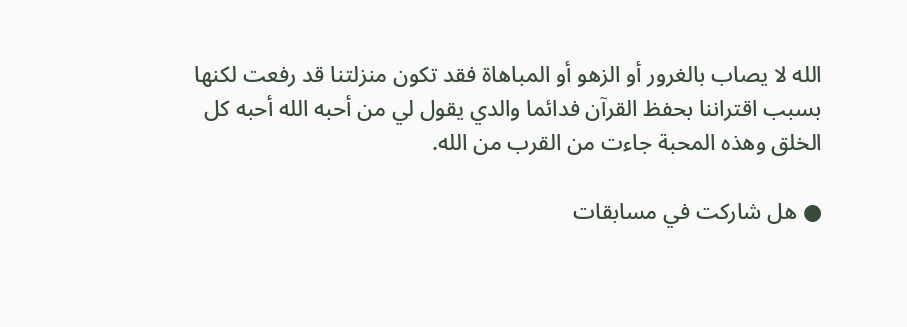الله لا يصاب بالغرور أو الزهو أو المباهاة فقد تكون منزلتنا قد رفعت لكنها بسبب اقتراننا بحفظ القرآن فدائما والدي يقول لي من أحبه الله أحبه كل الخلق وهذه المحبة جاءت من القرب من الله.

● هل شاركت في مسابقات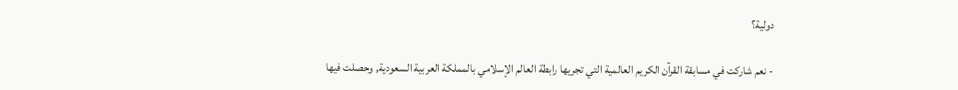دولية؟

- نعم شاركت في مسابقة القرآن الكريم العالمية التي تجريها رابطة العالم الإسلامي بالمملكة العربية السعودية, وحصلت فيها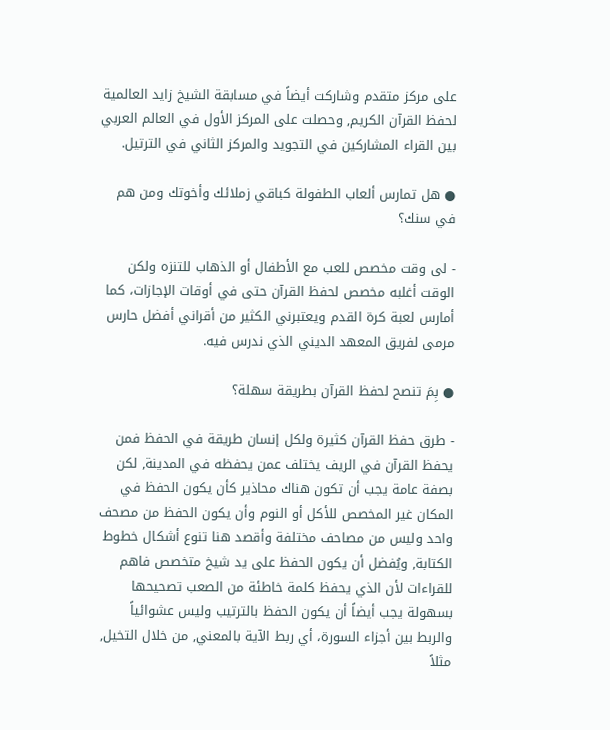على مركز متقدم وشاركت أيضاً في مسابقة الشيخ زايد العالمية لحفظ القرآن الكريم, وحصلت على المركز الأول في العالم العربي بين القراء المشاركين في التجويد والمركز الثاني في الترتيل.

● هل تمارس ألعاب الطفولة كباقي زملائك وأخوتك ومن هم في سنك؟

- لى وقت مخصص للعب مع الأطفال أو الذهاب للتنزه ولكن الوقت أغلبه مخصص لحفظ القرآن حتى في أوقات الإجازات، كما أمارس لعبة كرة القدم ويعتبرني الكثير من أقراني أفضل حارس مرمى لفريق المعهد الديني الذي ندرس فيه.

● بِمَ تنصح لحفظ القرآن بطريقة سهلة؟

- طرق حفظ القرآن كثيرة ولكل إنسان طريقة في الحفظ فمن يحفظ القرآن في الريف يختلف عمن يحفظه في المدينة, لكن بصفة عامة يجب أن تكون هناك محاذير كأن يكون الحفظ في المكان غير المخصص للأكل أو النوم وأن يكون الحفظ من مصحف واحد وليس من مصاحف مختلفة وأقصد هنا تنوع أشكال خطوط الكتابة, ويُفضل أن يكون الحفظ على يد شيخ متخصص فاهم للقراءات لأن الذي يحفظ كلمة خاطئة من الصعب تصحيحها بسهولة يجب أيضاً أن يكون الحفظ بالترتيب وليس عشوائياً والربط بين أجزاء السورة، أي ربط الآية بالمعني, من خلال التخيل, مثلاً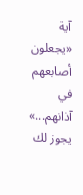آية «يجعلون أصابعهم في آذانهم...» يجوز لك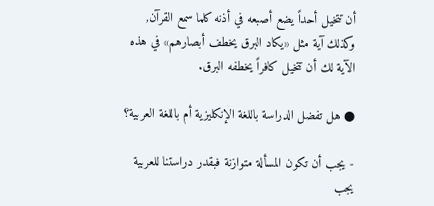أن تتخيل أحداً يضع أصبعه في أذنه كلما سمع القرآن, وكذلك آية مثل «يكاد البرق يخطف أبصارهم» في هذه الآية لك أن تتخيل كافراً يخطفه البرق.

● هل تفضل الدراسة باللغة الإنكليزية أم باللغة العربية؟

- يجب أن تكون المسألة متوازنة فبقدر دراستنا للعربية يجب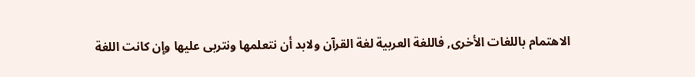الاهتمام باللغات الأخرى, فاللغة العربية لغة القرآن ولابد أن نتعلمها ونتربى عليها وإن كانت اللغة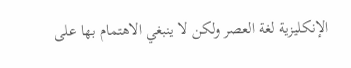الإنكليزية لغة العصر ولكن لا ينبغي الاهتمام بها على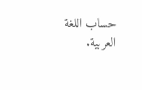حساب اللغة العربية.